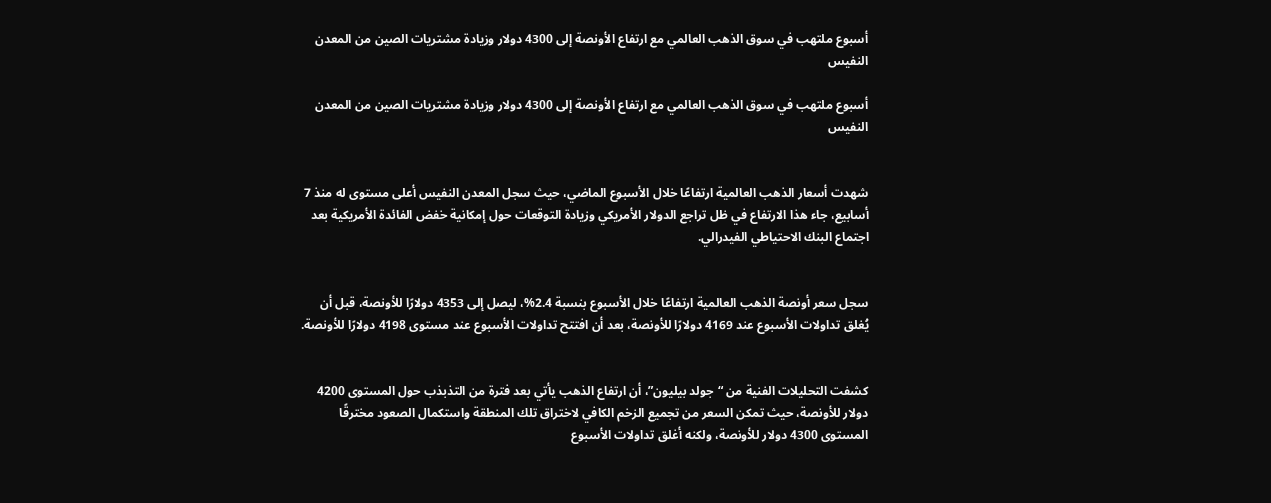أسبوع ملتهب في سوق الذهب العالمي مع ارتفاع الأونصة إلى 4300 دولار وزيادة مشتريات الصين من المعدن النفيس

أسبوع ملتهب في سوق الذهب العالمي مع ارتفاع الأونصة إلى 4300 دولار وزيادة مشتريات الصين من المعدن النفيس


شهدت أسعار الذهب العالمية ارتفاعًا خلال الأسبوع الماضي، حيث سجل المعدن النفيس أعلى مستوى له منذ 7 أسابيع، جاء هذا الارتفاع في ظل تراجع الدولار الأمريكي وزيادة التوقعات حول إمكانية خفض الفائدة الأمريكية بعد اجتماع البنك الاحتياطي الفيدرالي.


سجل سعر أونصة الذهب العالمية ارتفاعًا خلال الأسبوع بنسبة 2.4%، ليصل إلى 4353 دولارًا للأونصة، قبل أن يُغلق تداولات الأسبوع عند 4169 دولارًا للأونصة، بعد أن افتتح تداولات الأسبوع عند مستوى 4198 دولارًا للأونصة.


كشفت التحليلات الفنية من “جولد بيليون”، أن ارتفاع الذهب يأتي بعد فترة من التذبذب حول المستوى 4200 دولار للأونصة، حيث تمكن السعر من تجميع الزخم الكافي لاختراق تلك المنطقة واستكمال الصعود مخترقًا المستوى 4300 دولار للأونصة، ولكنه أغلق تداولات الأسبوع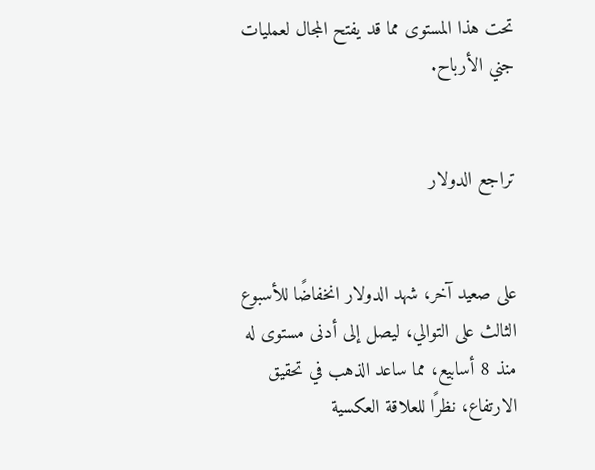تحت هذا المستوى مما قد يفتح المجال لعمليات جني الأرباح.


تراجع الدولار


على صعيد آخر، شهد الدولار انخفاضًا للأسبوع الثالث على التوالي، ليصل إلى أدنى مستوى له منذ 8 أسابيع، مما ساعد الذهب في تحقيق الارتفاع، نظرًا للعلاقة العكسية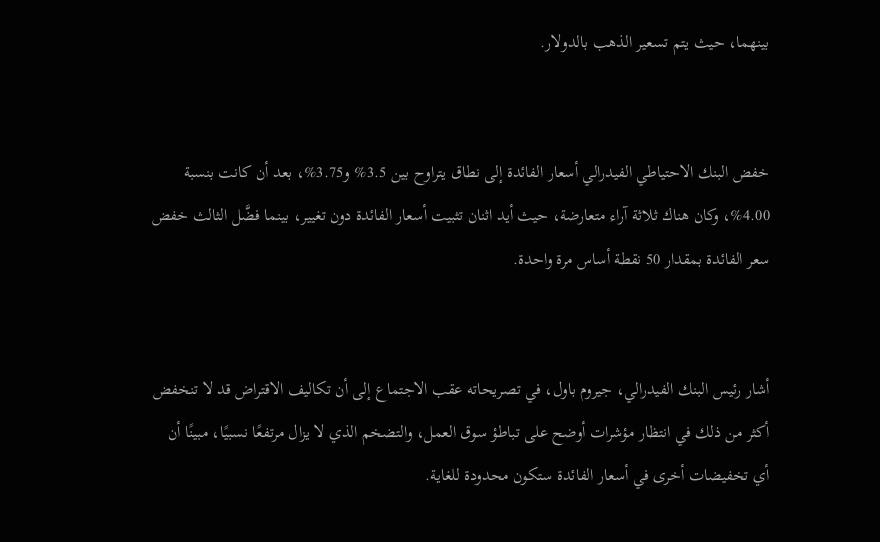بينهما، حيث يتم تسعير الذهب بالدولار.


خفض البنك الاحتياطي الفيدرالي أسعار الفائدة إلى نطاق يتراوح بين 3.5% و3.75%، بعد أن كانت بنسبة 4.00%، وكان هناك ثلاثة آراء متعارضة، حيث أيد اثنان تثبيت أسعار الفائدة دون تغيير، بينما فضَّل الثالث خفض سعر الفائدة بمقدار 50 نقطة أساس مرة واحدة.


أشار رئيس البنك الفيدرالي، جيروم باول، في تصريحاته عقب الاجتماع إلى أن تكاليف الاقتراض قد لا تنخفض أكثر من ذلك في انتظار مؤشرات أوضح على تباطؤ سوق العمل، والتضخم الذي لا يزال مرتفعًا نسبيًا، مبينًا أن أي تخفيضات أخرى في أسعار الفائدة ستكون محدودة للغاية.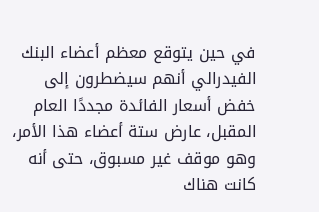في حين يتوقع معظم أعضاء البنك الفيدرالي أنهم سيضطرون إلى خفض أسعار الفائدة مجددًا العام المقبل، عارض ستة أعضاء هذا الأمر، وهو موقف غير مسبوق، حتى أنه كانت هناك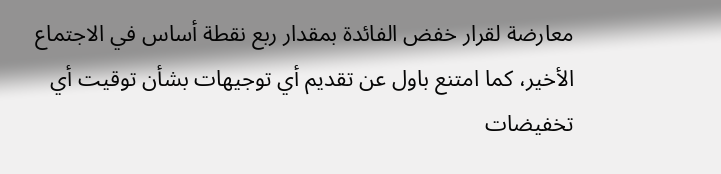معارضة لقرار خفض الفائدة بمقدار ربع نقطة أساس في الاجتماع الأخير، كما امتنع باول عن تقديم أي توجيهات بشأن توقيت أي تخفيضات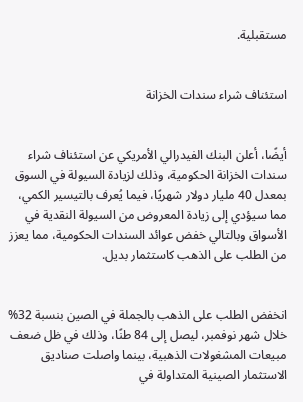مستقبلية.


استئناف شراء سندات الخزانة


أيضًا، أعلن البنك الفيدرالي الأمريكي عن استئناف شراء سندات الخزانة الحكومية، وذلك لزيادة السيولة في السوق بمعدل 40 مليار دولار شهريًا، فيما يُعرف بالتيسير الكمي، مما سيؤدي إلى زيادة المعروض من السيولة النقدية في الأسواق وبالتالي خفض عوائد السندات الحكومية، مما يعزز من الطلب على الذهب كاستثمار بديل.


انخفض الطلب على الذهب بالجملة في الصين بنسبة 32% خلال شهر نوفمبر، ليصل إلى 84 طنًا، وذلك في ظل ضعف مبيعات المشغولات الذهبية، بينما واصلت صناديق الاستثمار الصينية المتداولة في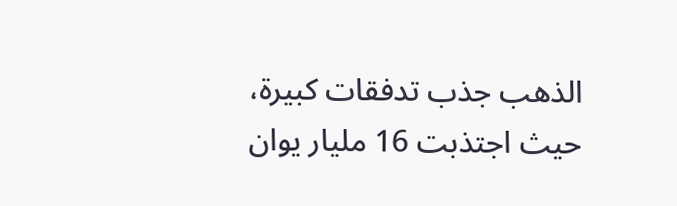الذهب جذب تدفقات كبيرة، حيث اجتذبت 16 مليار يوان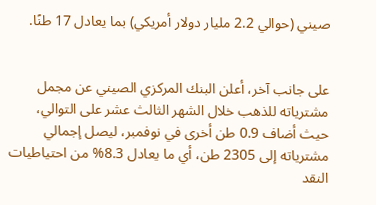صيني (حوالي 2.2 مليار دولار أمريكي) بما يعادل 17 طنًا.


على جانب آخر، أعلن البنك المركزي الصيني عن مجمل مشترياته للذهب خلال الشهر الثالث عشر على التوالي، حيث أضاف 0.9 طن أخرى في نوفمبر، ليصل إجمالي مشترياته إلى 2305 طن، أي ما يعادل 8.3% من احتياطيات النقد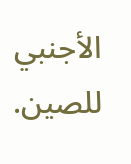الأجنبي للصين.